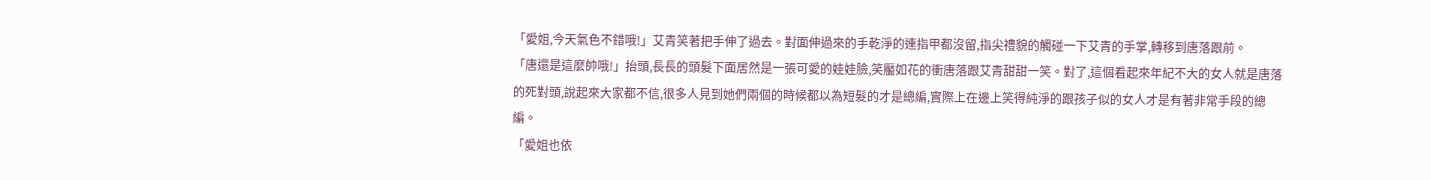「愛姐,今天氣色不錯哦!」艾青笑著把手伸了過去。對面伸過來的手乾淨的連指甲都沒留,指尖禮貌的觸碰一下艾青的手掌,轉移到唐落跟前。
「唐還是這麼帥哦!」抬頭,長長的頭髮下面居然是一張可愛的娃娃臉,笑靨如花的衝唐落跟艾青甜甜一笑。對了,這個看起來年紀不大的女人就是唐落的死對頭,說起來大家都不信,很多人見到她們兩個的時候都以為短髮的才是總編,實際上在邊上笑得純淨的跟孩子似的女人才是有著非常手段的總編。
「愛姐也依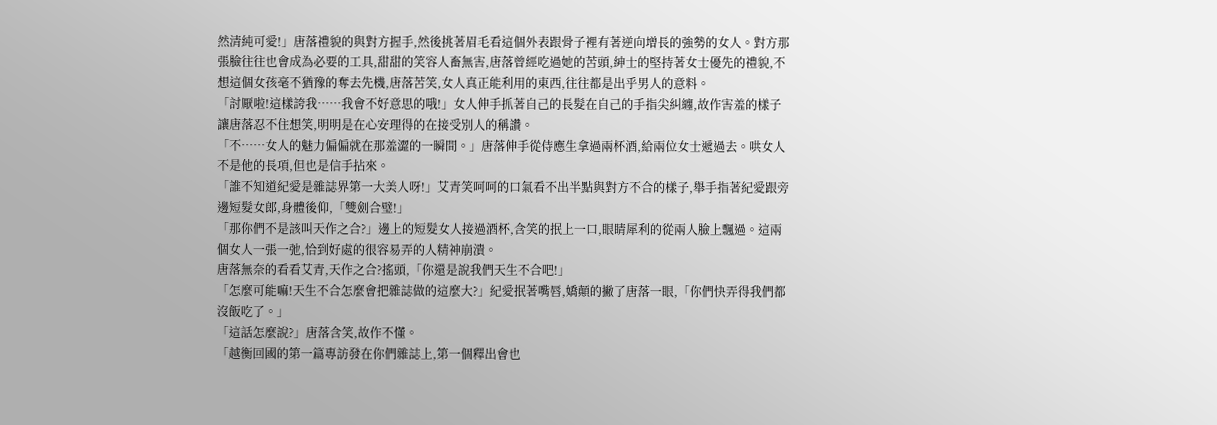然清純可愛!」唐落禮貌的與對方握手,然後挑著眉毛看這個外表跟骨子裡有著逆向增長的強勢的女人。對方那張臉往往也會成為必要的工具,甜甜的笑容人畜無害,唐落曾經吃過她的苦頭,紳士的堅持著女士優先的禮貌,不想這個女孩毫不猶豫的奪去先機,唐落苦笑,女人真正能利用的東西,往往都是出乎男人的意料。
「討厭啦!這樣誇我……我會不好意思的哦!」女人伸手抓著自己的長髮在自己的手指尖糾纏,故作害羞的樣子讓唐落忍不住想笑,明明是在心安理得的在接受別人的稱讚。
「不……女人的魅力偏偏就在那羞澀的一瞬間。」唐落伸手從侍應生拿過兩杯酒,給兩位女士遞過去。哄女人不是他的長項,但也是信手拈來。
「誰不知道紀愛是雜誌界第一大美人呀!」艾青笑呵呵的口氣看不出半點與對方不合的樣子,舉手指著紀愛跟旁邊短髮女郎,身體後仰,「雙劍合璧!」
「那你們不是該叫天作之合?」邊上的短髮女人接過酒杯,含笑的抿上一口,眼睛犀利的從兩人臉上飄過。這兩個女人一張一弛,恰到好處的很容易弄的人精神崩潰。
唐落無奈的看看艾青,天作之合?搖頭,「你還是說我們天生不合吧!」
「怎麼可能嘛!天生不合怎麼會把雜誌做的這麼大?」紀愛抿著嘴唇,嬌顛的撇了唐落一眼,「你們快弄得我們都沒飯吃了。」
「這話怎麼說?」唐落含笑,故作不懂。
「越衡回國的第一篇專訪發在你們雜誌上,第一個釋出會也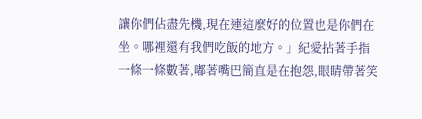讓你們佔盡先機,現在連這麼好的位置也是你們在坐。哪裡還有我們吃飯的地方。」紀愛拈著手指一條一條數著,嘟著嘴巴簡直是在抱怨,眼睛帶著笑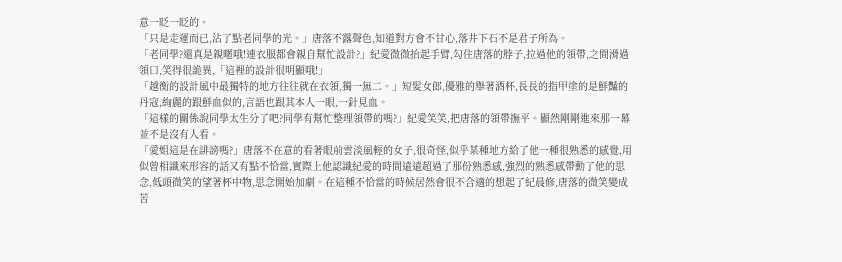意一眨一眨的。
「只是走運而已,沾了點老同學的光。」唐落不露聲色,知道對方會不甘心,落井下石不是君子所為。
「老同學?還真是親暱哦!連衣服都會親自幫忙設計?」紀愛微微抬起手臂,勾住唐落的脖子,拉過他的領帶,之間滑過領口,笑得很詭異,「這裡的設計很明顯哦!」
「越衡的設計風中最獨特的地方往往就在衣領,獨一無二。」短髮女郎,優雅的舉著酒杯,長長的指甲塗的是鮮豔的丹寇,絢麗的跟鮮血似的,言語也跟其本人一眼,一針見血。
「這樣的關係說同學太生分了吧?同學有幫忙整理領帶的嗎?」紀愛笑笑,把唐落的領帶撫平。顯然剛剛進來那一幕並不是沒有人看。
「愛姐這是在誹謗嗎?」唐落不在意的看著眼前雲淡風輕的女子,很奇怪,似乎某種地方給了他一種很熟悉的感覺,用似曾相識來形容的話又有點不恰當,實際上他認識紀愛的時間遠遠超過了那份熟悉感,強烈的熟悉感帶動了他的思念,低頭微笑的望著杯中物,思念開始加劇。在這種不恰當的時候居然會很不合適的想起了紀晨修,唐落的微笑變成苦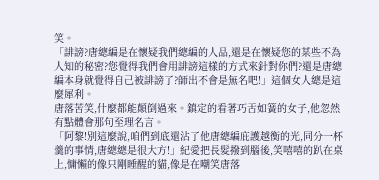笑。
「誹謗?唐總編是在懷疑我們總編的人品,還是在懷疑您的某些不為人知的秘密?您覺得我們會用誹謗這樣的方式來針對你們?還是唐總編本身就覺得自己被誹謗了?師出不會是無名吧!」這個女人總是這麼犀利。
唐落苦笑,什麼都能顛倒過來。鎮定的看著巧舌如簧的女子,他忽然有點體會那句至理名言。
「阿黎!別這麼說,咱們到底還沾了他唐總編庇護越衡的光,同分一杯羹的事情,唐總總是很大方!」紀愛把長髮撥到腦後,笑嘻嘻的趴在桌上,慵懶的像只剛睡醒的貓,像是在嘲笑唐落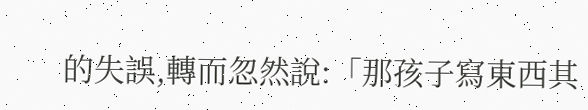的失誤,轉而忽然說:「那孩子寫東西其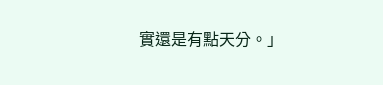實還是有點天分。」